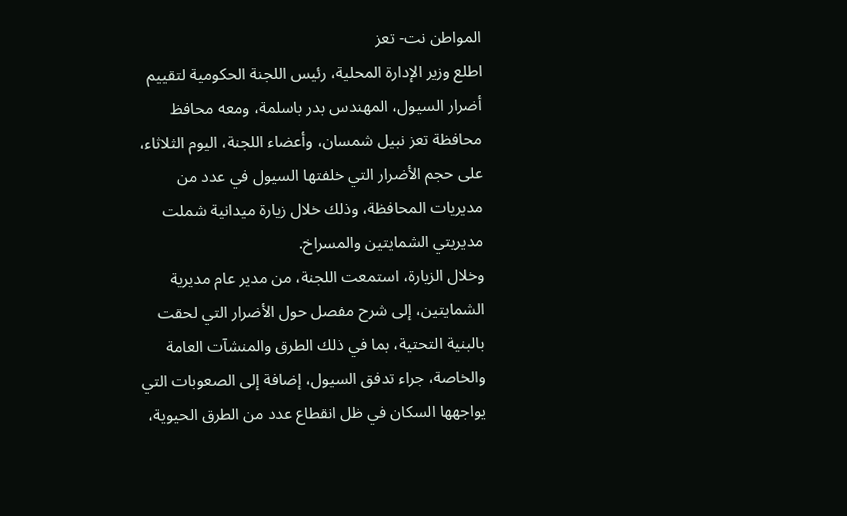المواطن نت- تعز
اطلع وزير الإدارة المحلية، رئيس اللجنة الحكومية لتقييم أضرار السيول، المهندس بدر باسلمة، ومعه محافظ محافظة تعز نبيل شمسان، وأعضاء اللجنة، اليوم الثلاثاء، على حجم الأضرار التي خلفتها السيول في عدد من مديريات المحافظة، وذلك خلال زيارة ميدانية شملت مديريتي الشمايتين والمسراخ.
وخلال الزيارة، استمعت اللجنة، من مدير عام مديرية الشمايتين، إلى شرح مفصل حول الأضرار التي لحقت بالبنية التحتية، بما في ذلك الطرق والمنشآت العامة والخاصة، جراء تدفق السيول، إضافة إلى الصعوبات التي يواجهها السكان في ظل انقطاع عدد من الطرق الحيوية،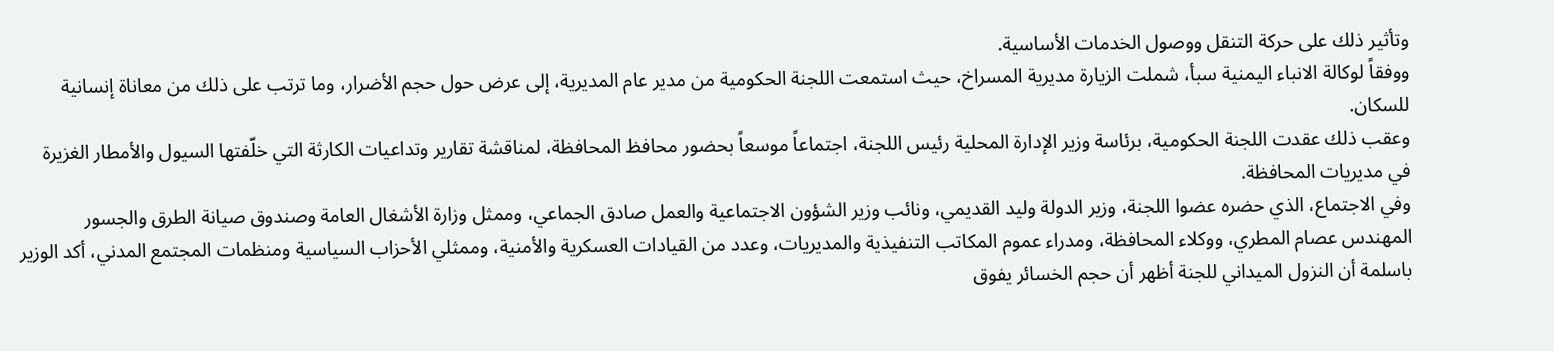وتأثير ذلك على حركة التنقل ووصول الخدمات الأساسية.
ووفقاً لوكالة الانباء اليمنية سبأ، شملت الزيارة مديرية المسراخ، حيث استمعت اللجنة الحكومية من مدير عام المديرية، إلى عرض حول حجم الأضرار، وما ترتب على ذلك من معاناة إنسانية للسكان.
وعقب ذلك عقدت اللجنة الحكومية، برئاسة وزير الإدارة المحلية رئيس اللجنة، اجتماعاً موسعاً بحضور محافظ المحافظة، لمناقشة تقارير وتداعيات الكارثة التي خلّفتها السيول والأمطار الغزيرة في مديريات المحافظة.
وفي الاجتماع، الذي حضره عضوا اللجنة، وزير الدولة وليد القديمي، ونائب وزير الشؤون الاجتماعية والعمل صادق الجماعي، وممثل وزارة الأشغال العامة وصندوق صيانة الطرق والجسور المهندس عصام المطري، ووكلاء المحافظة، ومدراء عموم المكاتب التنفيذية والمديريات، وعدد من القيادات العسكرية والأمنية، وممثلي الأحزاب السياسية ومنظمات المجتمع المدني، أكد الوزير باسلمة أن النزول الميداني للجنة أظهر أن حجم الخسائر يفوق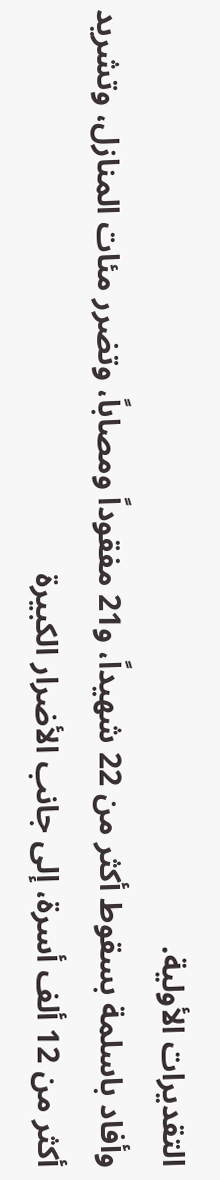التقديرات الأولية.
وأفاد باسلمة بسقوط أكثر من 22 شهيداً، و21 مفقوداً ومصاباً، وتضرر مئات المنازل، وتشريد أكثر من 12 ألف أسرة، إلى جانب الأضرار الكبيرة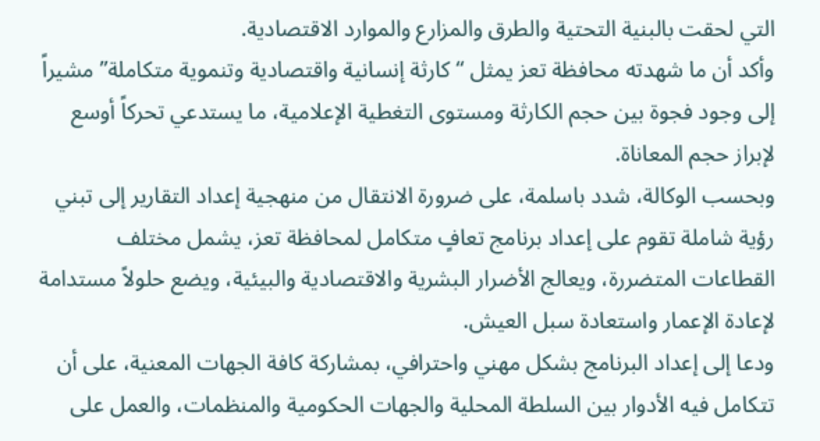التي لحقت بالبنية التحتية والطرق والمزارع والموارد الاقتصادية.
وأكد أن ما شهدته محافظة تعز يمثل “كارثة إنسانية واقتصادية وتنموية متكاملة” مشيراً إلى وجود فجوة بين حجم الكارثة ومستوى التغطية الإعلامية، ما يستدعي تحركاً أوسع لإبراز حجم المعاناة.
وبحسب الوكالة، شدد باسلمة، على ضرورة الانتقال من منهجية إعداد التقارير إلى تبني رؤية شاملة تقوم على إعداد برنامج تعافٍ متكامل لمحافظة تعز، يشمل مختلف القطاعات المتضررة، ويعالج الأضرار البشرية والاقتصادية والبيئية، ويضع حلولاً مستدامة لإعادة الإعمار واستعادة سبل العيش.
ودعا إلى إعداد البرنامج بشكل مهني واحترافي، بمشاركة كافة الجهات المعنية، على أن تتكامل فيه الأدوار بين السلطة المحلية والجهات الحكومية والمنظمات، والعمل على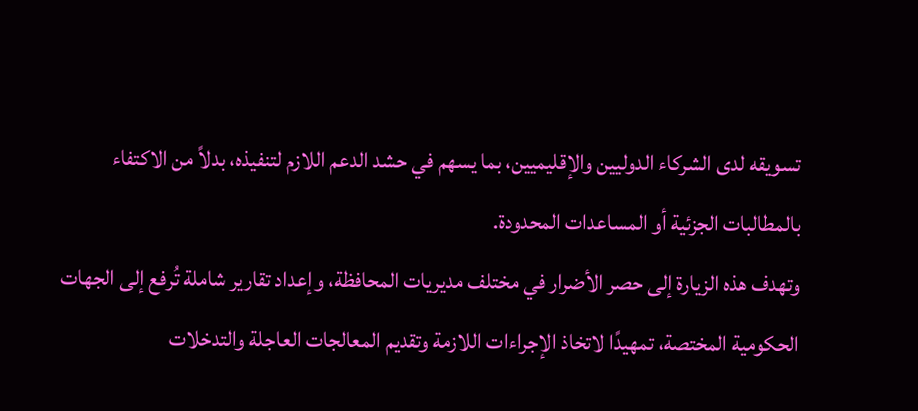تسويقه لدى الشركاء الدوليين والإقليميين، بما يسهم في حشد الدعم اللازم لتنفيذه، بدلاً من الاكتفاء بالمطالبات الجزئية أو المساعدات المحدودة.
وتهدف هذه الزيارة إلى حصر الأضرار في مختلف مديريات المحافظة، وإعداد تقارير شاملة تُرفع إلى الجهات الحكومية المختصة، تمهيدًا لاتخاذ الإجراءات اللازمة وتقديم المعالجات العاجلة والتدخلات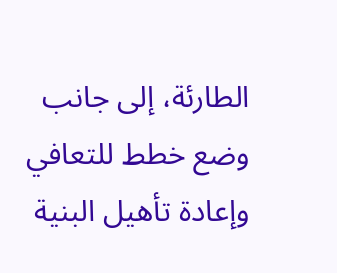الطارئة، إلى جانب وضع خطط للتعافي وإعادة تأهيل البنية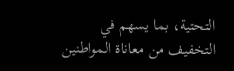التحتية، بما يسهم في التخفيف من معاناة المواطنين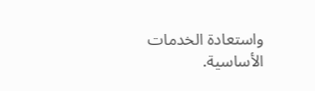واستعادة الخدمات الأساسية.